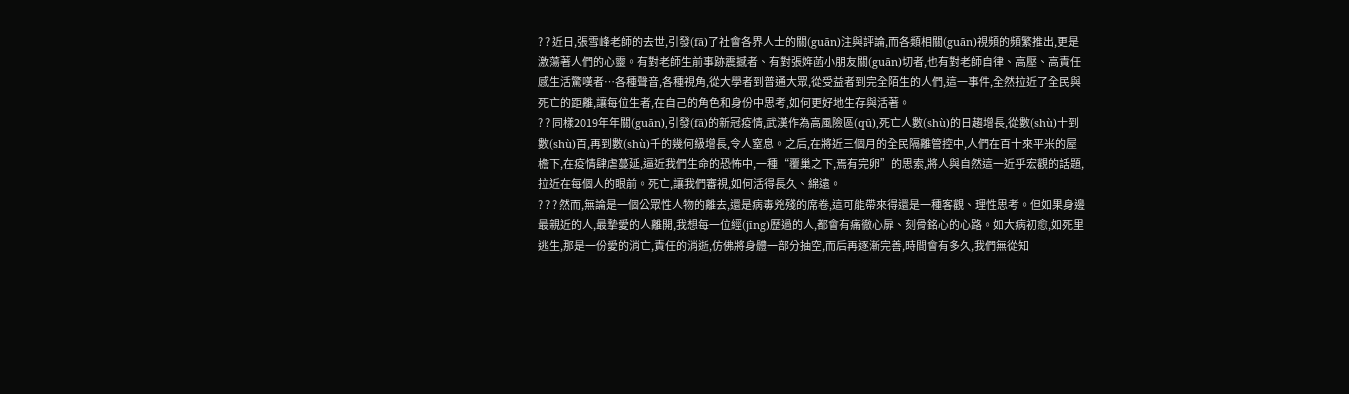? ? 近日,張雪峰老師的去世,引發(fā)了社會各界人士的關(guān)注與評論,而各類相關(guān)視頻的頻繁推出,更是激蕩著人們的心靈。有對老師生前事跡震撼者、有對張姩菡小朋友關(guān)切者,也有對老師自律、高壓、高責任感生活驚嘆者…各種聲音,各種視角,從大學者到普通大眾,從受益者到完全陌生的人們,這一事件,全然拉近了全民與死亡的距離,讓每位生者,在自己的角色和身份中思考,如何更好地生存與活著。
? ? 同樣2019年年關(guān),引發(fā)的新冠疫情,武漢作為高風險區(qū),死亡人數(shù)的日趨增長,從數(shù)十到數(shù)百,再到數(shù)千的幾何級增長,令人窒息。之后,在將近三個月的全民隔離管控中,人們在百十來平米的屋檐下,在疫情肆虐蔓延,逼近我們生命的恐怖中,一種“覆巢之下,焉有完卵”的思索,將人與自然這一近乎宏觀的話題,拉近在每個人的眼前。死亡,讓我們審視,如何活得長久、綿遠。
? ? ? 然而,無論是一個公眾性人物的離去,還是病毒兇殘的席卷,這可能帶來得還是一種客觀、理性思考。但如果身邊最親近的人,最摯愛的人離開,我想每一位經(jīng)歷過的人,都會有痛徹心扉、刻骨銘心的心路。如大病初愈,如死里逃生,那是一份愛的消亡,責任的消逝,仿佛將身體一部分抽空,而后再逐漸完善,時間會有多久,我們無從知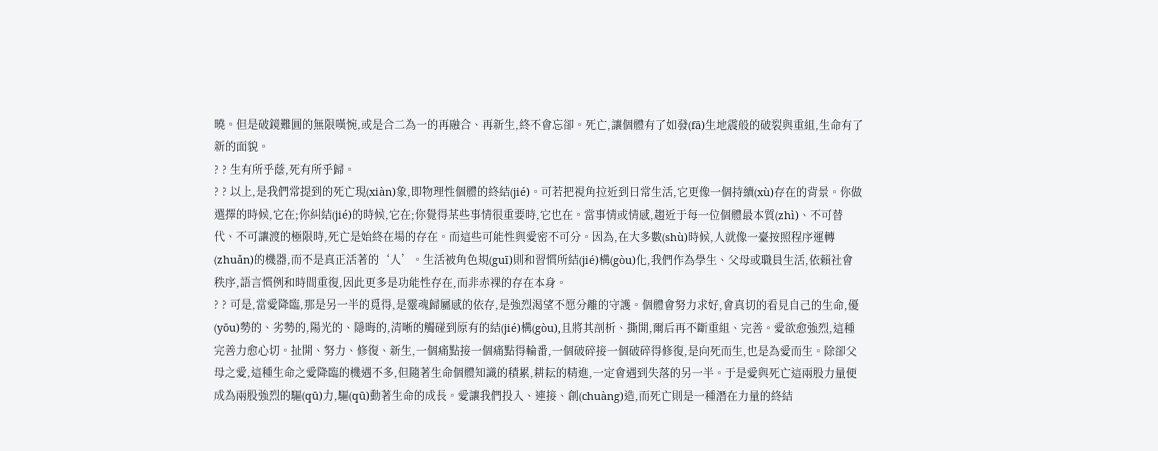曉。但是破鏡難圓的無限嘆惋,或是合二為一的再融合、再新生,終不會忘卻。死亡,讓個體有了如發(fā)生地震般的破裂與重組,生命有了新的面貌。
? ? 生有所乎蔭,死有所乎歸。
? ? 以上,是我們常提到的死亡現(xiàn)象,即物理性個體的終結(jié)。可若把視角拉近到日常生活,它更像一個持續(xù)存在的背景。你做選擇的時候,它在;你糾結(jié)的時候,它在;你覺得某些事情很重要時,它也在。當事情或情感,趨近于每一位個體最本質(zhì)、不可替代、不可讓渡的極限時,死亡是始終在場的存在。而這些可能性與愛密不可分。因為,在大多數(shù)時候,人就像一臺按照程序運轉(zhuǎn)的機器,而不是真正活著的‘人’。生活被角色規(guī)則和習慣所結(jié)構(gòu)化,我們作為學生、父母或職員生活,依賴社會秩序,語言慣例和時間重復,因此更多是功能性存在,而非赤裸的存在本身。
? ? 可是,當愛降臨,那是另一半的覓得,是靈魂歸屬感的依存,是強烈渴望不愿分離的守護。個體會努力求好,會真切的看見自己的生命,優(yōu)勢的、劣勢的,陽光的、隱晦的,清晰的觸碰到原有的結(jié)構(gòu),且將其剖析、撕開,爾后再不斷重組、完善。愛欲愈強烈,這種完善力愈心切。扯開、努力、修復、新生,一個痛點接一個痛點得輪番,一個破碎接一個破碎得修復,是向死而生,也是為愛而生。除卻父母之愛,這種生命之愛降臨的機遇不多,但隨著生命個體知識的積累,耕耘的精進,一定會遇到失落的另一半。于是愛與死亡這兩股力量便成為兩股強烈的驅(qū)力,驅(qū)動著生命的成長。愛讓我們投入、連接、創(chuàng)造,而死亡則是一種潛在力量的終結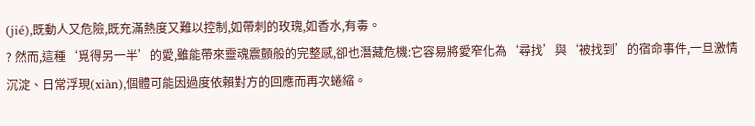(jié),既動人又危險,既充滿熱度又難以控制,如帶刺的玫瑰,如香水,有毒。
? 然而,這種‘覓得另一半’的愛,雖能帶來靈魂震顫般的完整感,卻也潛藏危機:它容易將愛窄化為‘尋找’與‘被找到’的宿命事件,一旦激情沉淀、日常浮現(xiàn),個體可能因過度依賴對方的回應而再次蜷縮。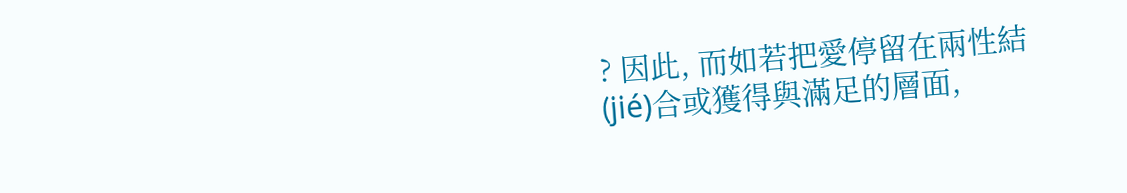? 因此, 而如若把愛停留在兩性結(jié)合或獲得與滿足的層面,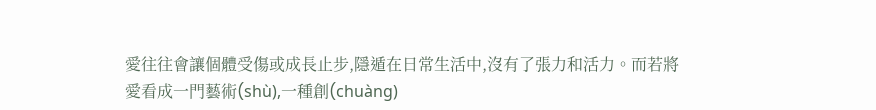愛往往會讓個體受傷或成長止步,隱遁在日常生活中,沒有了張力和活力。而若將愛看成一門藝術(shù),一種創(chuàng)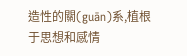造性的關(guān)系,植根于思想和感情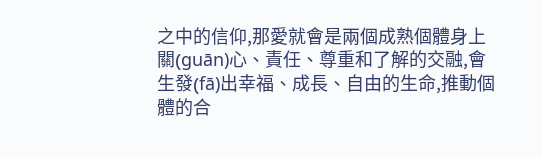之中的信仰,那愛就會是兩個成熟個體身上關(guān)心、責任、尊重和了解的交融,會生發(fā)出幸福、成長、自由的生命,推動個體的合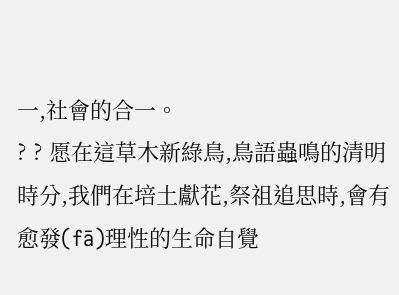一,社會的合一。
? ? 愿在這草木新綠鳥,鳥語蟲鳴的清明時分,我們在培土獻花,祭祖追思時,會有愈發(fā)理性的生命自覺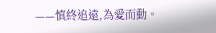——慎終追遠,為愛而動。